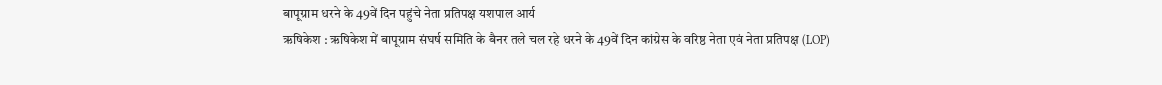बापूग्राम धरने के 49वें दिन पहुंचे नेता प्रतिपक्ष यशपाल आर्य
ऋषिकेश : ऋषिकेश में बापूग्राम संघर्ष समिति के बैनर तले चल रहे धरने के 49वें दिन कांग्रेस के वरिष्ठ नेता एवं नेता प्रतिपक्ष (LOP)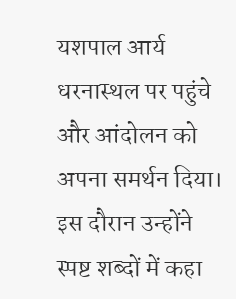यशपाल आर्य धरनास्थल पर पहुंचे और आंदोलन को अपना समर्थन दिया। इस दौरान उन्होंने स्पष्ट शब्दों में कहा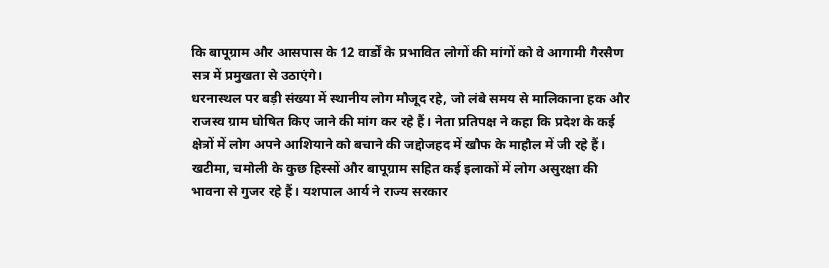कि बापूग्राम और आसपास के 12 वार्डों के प्रभावित लोगों की मांगों को वे आगामी गैरसैण सत्र में प्रमुखता से उठाएंगे।
धरनास्थल पर बड़ी संख्या में स्थानीय लोग मौजूद रहे, जो लंबे समय से मालिकाना हक और राजस्व ग्राम घोषित किए जाने की मांग कर रहे हैं। नेता प्रतिपक्ष ने कहा कि प्रदेश के कई क्षेत्रों में लोग अपने आशियाने को बचाने की जद्दोजहद में खौफ के माहौल में जी रहे हैं। खटीमा, चमोली के कुछ हिस्सों और बापूग्राम सहित कई इलाकों में लोग असुरक्षा की भावना से गुजर रहे हैं। यशपाल आर्य ने राज्य सरकार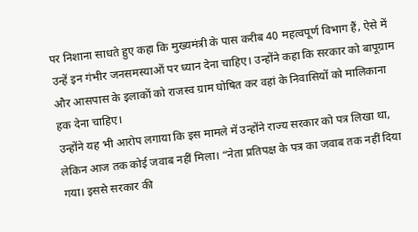पर निशाना साधते हुए कहा कि मुख्यमंत्री के पास करीब 40 महत्वपूर्ण विभाग हैं, ऐसे में उन्हें इन गंभीर जनसमस्याओं पर ध्यान देना चाहिए। उन्होंने कहा कि सरकार को बापूग्राम और आसपास के इलाकों को राजस्व ग्राम घोषित कर वहां के निवासियों को मालिकाना हक देना चाहिए।
उन्होंने यह भी आरोप लगाया कि इस मामले में उन्होंने राज्य सरकार को पत्र लिखा था, लेकिन आज तक कोई जवाब नहीं मिला। “नेता प्रतिपक्ष के पत्र का जवाब तक नहीं दिया गया। इससे सरकार की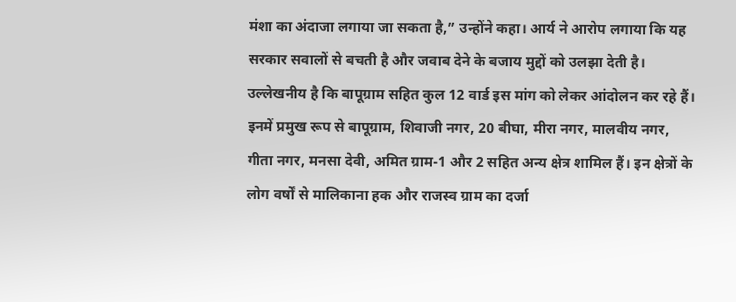मंशा का अंदाजा लगाया जा सकता है,” उन्होंने कहा। आर्य ने आरोप लगाया कि यह सरकार सवालों से बचती है और जवाब देने के बजाय मुद्दों को उलझा देती है।
उल्लेखनीय है कि बापूग्राम सहित कुल 12 वार्ड इस मांग को लेकर आंदोलन कर रहे हैं। इनमें प्रमुख रूप से बापूग्राम, शिवाजी नगर, 20 बीघा, मीरा नगर, मालवीय नगर, गीता नगर, मनसा देवी, अमित ग्राम-1 और 2 सहित अन्य क्षेत्र शामिल हैं। इन क्षेत्रों के लोग वर्षों से मालिकाना हक और राजस्व ग्राम का दर्जा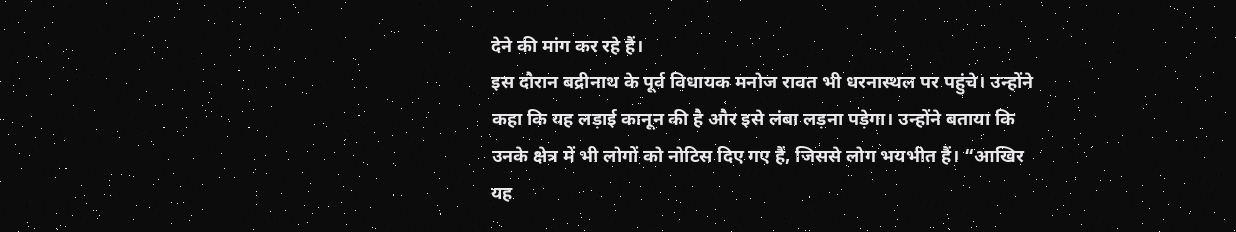देने की मांग कर रहे हैं।
इस दौरान बद्रीनाथ के पूर्व विधायक मनोज रावत भी धरनास्थल पर पहुंचे। उन्होंने कहा कि यह लड़ाई कानून की है और इसे लंबा लड़ना पड़ेगा। उन्होंने बताया कि उनके क्षेत्र में भी लोगों को नोटिस दिए गए हैं, जिससे लोग भयभीत हैं। “आखिर यह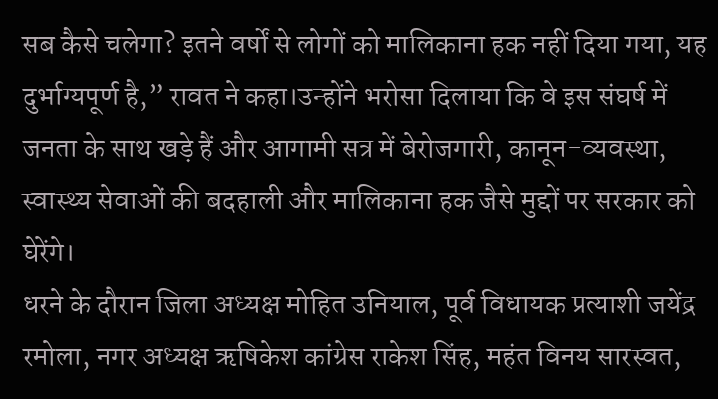सब कैसे चलेगा? इतने वर्षों से लोगों को मालिकाना हक नहीं दिया गया, यह दुर्भाग्यपूर्ण है,” रावत ने कहा।उन्होंने भरोसा दिलाया कि वे इस संघर्ष में जनता के साथ खड़े हैं और आगामी सत्र में बेरोजगारी, कानून-व्यवस्था, स्वास्थ्य सेवाओं की बदहाली और मालिकाना हक जैसे मुद्दों पर सरकार को घेरेंगे।
धरने के दौरान जिला अध्यक्ष मोहित उनियाल, पूर्व विधायक प्रत्याशी जयेंद्र रमोला, नगर अध्यक्ष ऋषिकेश कांग्रेस राकेश सिंह, महंत विनय सारस्वत,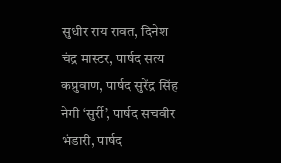सुधीर राय रावत, दिनेश चंद्र मास्टर, पार्षद सत्य कप्रुवाण, पार्षद सुरेंद्र सिंह नेगी ‘सुर्री’, पार्षद सचवीर भंडारी, पार्षद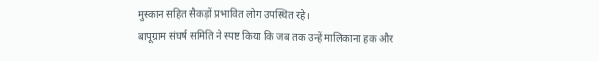मुस्कान सहित सैकड़ों प्रभावित लोग उपस्थित रहे।
बापूग्राम संघर्ष समिति ने स्पष्ट किया कि जब तक उन्हें मालिकाना हक और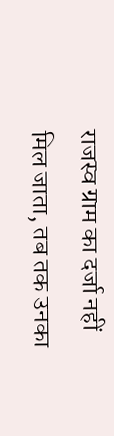राजस्व ग्राम का दर्जा नहीं मिल जाता, तब तक उनका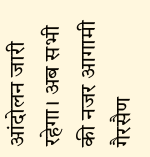आंदोलन जारी रहेगा। अब सभी की नजर आगामी गैरसैण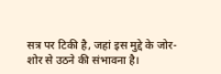सत्र पर टिकी है, जहां इस मुद्दे के जोर-शोर से उठने की संभावना है।